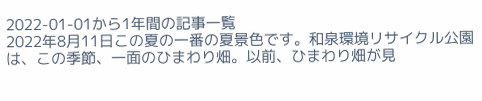2022-01-01から1年間の記事一覧
2022年8月11日この夏の一番の夏景色です。和泉環境リサイクル公園は、この季節、一面のひまわり畑。以前、ひまわり畑が見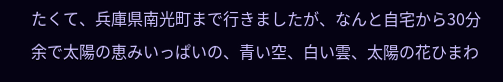たくて、兵庫県南光町まで行きましたが、なんと自宅から30分余で太陽の恵みいっぱいの、青い空、白い雲、太陽の花ひまわ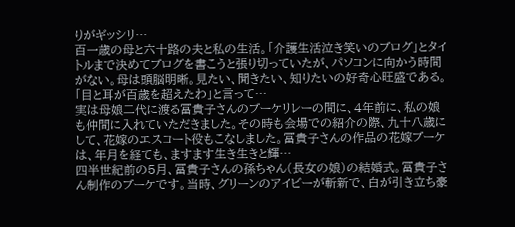りがギッシリ…
百一歳の母と六十路の夫と私の生活。「介護生活泣き笑いのブログ」とタイトルまで決めてブログを書こうと張り切っていたが、パソコンに向かう時間がない。母は頭脳明晰。見たい、聞きたい、知りたいの好奇心旺盛である。「目と耳が百歳を超えたわ」と言って…
実は母娘二代に渡る冨貴子さんのブーケリレーの間に、4年前に、私の娘も仲間に入れていただきました。その時も会場での紹介の際、九十八歳にして、花嫁のエスコート役もこなしました。冨貴子さんの作品の花嫁ブーケは、年月を経ても、ますます生き生きと輝…
四半世紀前の5月、冨貴子さんの孫ちゃん(長女の娘)の結婚式。冨貴子さん制作のブーケです。当時、グリーンのアイビーが斬新で、白が引き立ち豪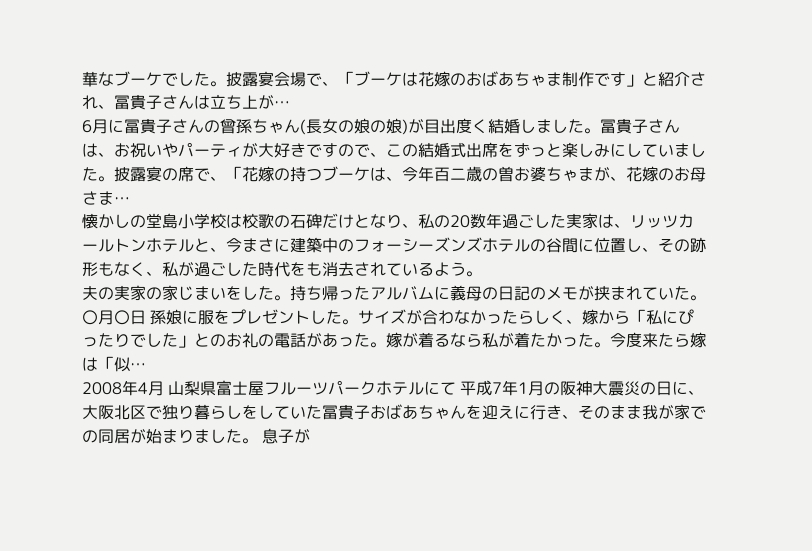華なブーケでした。披露宴会場で、「ブーケは花嫁のおばあちゃま制作です」と紹介され、冨貴子さんは立ち上が…
6月に冨貴子さんの曾孫ちゃん(長女の娘の娘)が目出度く結婚しました。冨貴子さんは、お祝いやパーティが大好きですので、この結婚式出席をずっと楽しみにしていました。披露宴の席で、「花嫁の持つブーケは、今年百二歳の曽お婆ちゃまが、花嫁のお母さま…
懐かしの堂島小学校は校歌の石碑だけとなり、私の20数年過ごした実家は、リッツカールトンホテルと、今まさに建築中のフォーシーズンズホテルの谷間に位置し、その跡形もなく、私が過ごした時代をも消去されているよう。
夫の実家の家じまいをした。持ち帰ったアルバムに義母の日記のメモが挟まれていた。〇月〇日 孫娘に服をプレゼントした。サイズが合わなかったらしく、嫁から「私にぴったりでした」とのお礼の電話があった。嫁が着るなら私が着たかった。今度来たら嫁は「似…
2008年4月 山梨県富士屋フルーツパークホテルにて 平成7年1月の阪神大震災の日に、大阪北区で独り暮らしをしていた冨貴子おばあちゃんを迎えに行き、そのまま我が家での同居が始まりました。 息子が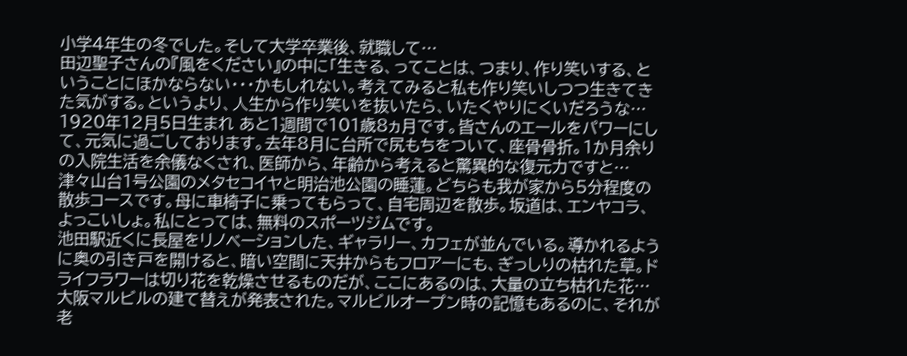小学4年生の冬でした。そして大学卒業後、就職して…
田辺聖子さんの『風をください』の中に「生きる、ってことは、つまり、作り笑いする、ということにほかならない・・・かもしれない。考えてみると私も作り笑いしつつ生きてきた気がする。というより、人生から作り笑いを抜いたら、いたくやりにくいだろうな…
1920年12月5日生まれ あと1週間で101歳8ヵ月です。皆さんのエールをパワーにして、元気に過ごしております。去年8月に台所で尻もちをついて、座骨骨折。1か月余りの入院生活を余儀なくされ、医師から、年齢から考えると驚異的な復元力ですと…
津々山台1号公園のメタセコイヤと明治池公園の睡蓮。どちらも我が家から5分程度の散歩コースです。母に車椅子に乗ってもらって、自宅周辺を散歩。坂道は、エンヤコラ、よっこいしょ。私にとっては、無料のスポーツジムです。
池田駅近くに長屋をリノベーションした、ギャラリー、カフェが並んでいる。導かれるように奥の引き戸を開けると、暗い空間に天井からもフロアーにも、ぎっしりの枯れた草。ドライフラワーは切り花を乾燥させるものだが、ここにあるのは、大量の立ち枯れた花…
大阪マルビルの建て替えが発表された。マルビルオープン時の記憶もあるのに、それが老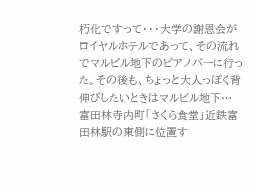朽化ですって・・・大学の謝恩会がロイヤルホテルであって、その流れでマルビル地下のピアノバーに行った。その後も、ちょっと大人っぽく背伸びしたいときはマルビル地下…
富田林寺内町「さくら食堂」近鉄富田林駅の東側に位置す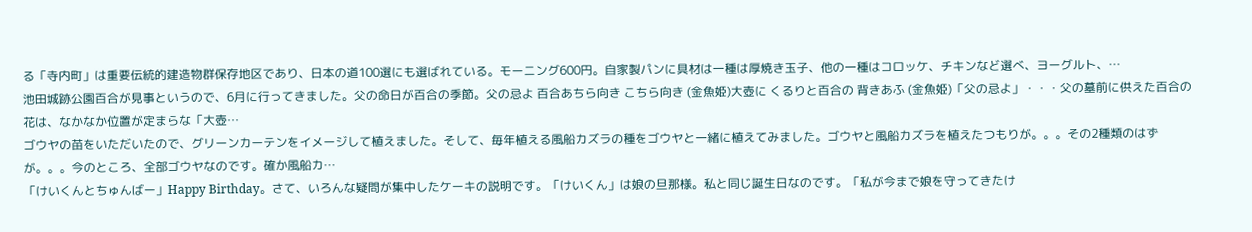る「寺内町」は重要伝統的建造物群保存地区であり、日本の道100選にも選ばれている。モーニング600円。自家製パンに具材は一種は厚焼き玉子、他の一種はコロッケ、チキンなど選べ、ヨーグルト、…
池田城跡公園百合が見事というので、6月に行ってきました。父の命日が百合の季節。父の忌よ 百合あちら向き こちら向き (金魚姫)大壺に くるりと百合の 背きあふ (金魚姫)「父の忌よ」・・・父の墓前に供えた百合の花は、なかなか位置が定まらな「大壺…
ゴウヤの苗をいただいたので、グリーンカーテンをイメージして植えました。そして、毎年植える風船カズラの種をゴウヤと一緒に植えてみました。ゴウヤと風船カズラを植えたつもりが。。。その2種類のはずが。。。今のところ、全部ゴウヤなのです。確か風船カ…
「けいくんとちゅんばー」Happy Birthday。さて、いろんな疑問が集中したケーキの説明です。「けいくん」は娘の旦那様。私と同じ誕生日なのです。「私が今まで娘を守ってきたけ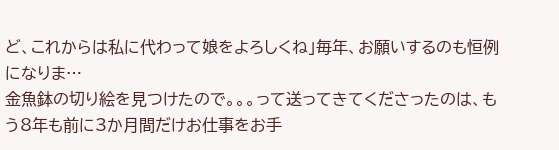ど、これからは私に代わって娘をよろしくね」毎年、お願いするのも恒例になりま…
金魚鉢の切り絵を見つけたので。。。って送ってきてくださったのは、もう8年も前に3か月間だけお仕事をお手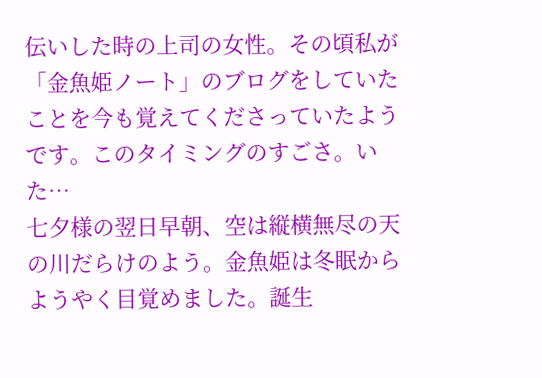伝いした時の上司の女性。その頃私が「金魚姫ノート」のブログをしていたことを今も覚えてくださっていたようです。このタイミングのすごさ。いた…
七夕様の翌日早朝、空は縦横無尽の天の川だらけのよう。金魚姫は冬眠からようやく目覚めました。誕生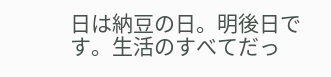日は納豆の日。明後日です。生活のすべてだっ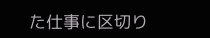た仕事に区切り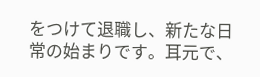をつけて退職し、新たな日常の始まりです。耳元で、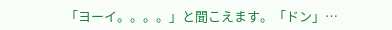「ヨーイ。。。。」と聞こえます。「ドン」…